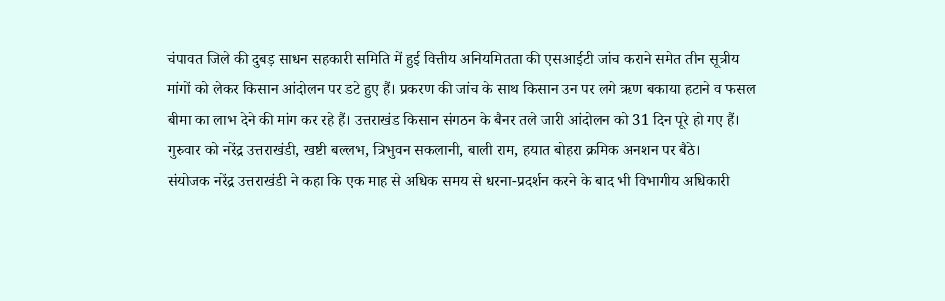चंपावत जिले की दुबड़ साधन सहकारी समिति में हुई वित्तीय अनियमितता की एसआईटी जांच कराने समेत तीन सूत्रीय मांगों को लेकर किसान आंदोलन पर डटे हुए हैं। प्रकरण की जांच के साथ किसान उन पर लगे ऋण बकाया हटाने व फसल बीमा का लाभ देने की मांग कर रहे हैं। उत्तराखंड किसान संगठन के बैनर तले जारी आंदोलन को 31 दिन पूरे हो गए हैं। गुरुवार को नरेंद्र उत्तराखंडी, खष्टी बल्लभ, त्रिभुवन सकलानी, बाली राम, हयात बोहरा क्रमिक अनशन पर बैठे।
संयोजक नरेंद्र उत्तराखंडी ने कहा कि एक माह से अधिक समय से धरना-प्रदर्शन करने के बाद भी विभागीय अधिकारी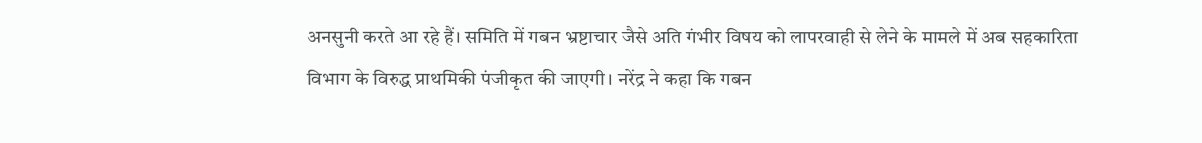अनसुनी करते आ रहे हैं। समिति में गबन भ्रष्टाचार जैसे अति गंभीर विषय को लापरवाही से लेने के मामले में अब सहकारिता विभाग के विरुद्ध प्राथमिकी पंजीकृत की जाएगी। नरेंद्र ने कहा कि गबन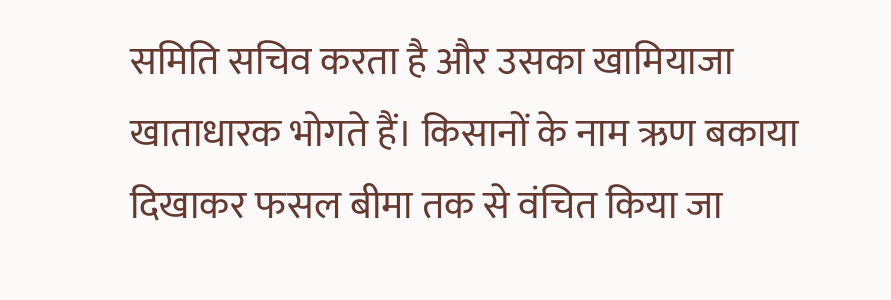समिति सचिव करता है और उसका खामियाजा खाताधारक भोगते हैं। किसानों के नाम ऋण बकाया दिखाकर फसल बीमा तक से वंचित किया जा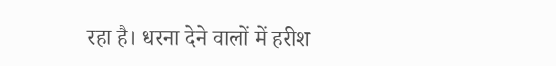रहा है। धरना देने वालों में हरीश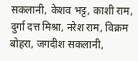सकलानी, केशव भट्ट, काशी राम, दुर्गा दत्त मिश्रा, नरेश राम, विक्रम बोहरा, जगदीश सकलानी,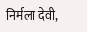निर्मला देवी,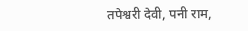तपेश्वरी देवी, पनी राम,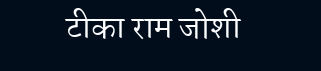टीका राम जोशी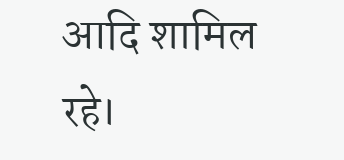आदि शामिल रहे।